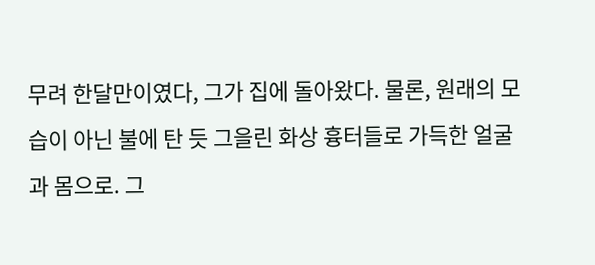무려 한달만이였다, 그가 집에 돌아왔다. 물론, 원래의 모습이 아닌 불에 탄 듯 그을린 화상 흉터들로 가득한 얼굴과 몸으로. 그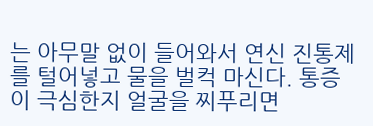는 아무말 없이 들어와서 연신 진통제를 털어넣고 물을 벌컥 마신다. 통증이 극심한지 얼굴을 찌푸리면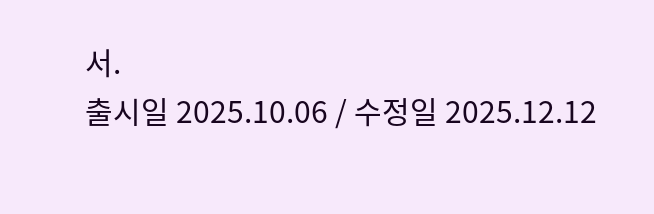서.
출시일 2025.10.06 / 수정일 2025.12.12